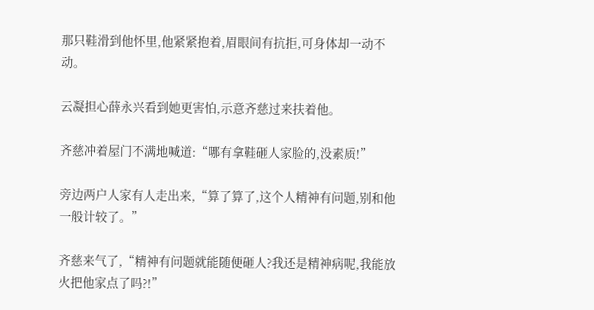那只鞋滑到他怀里,他紧紧抱着,眉眼间有抗拒,可身体却一动不动。

云凝担心薛永兴看到她更害怕,示意齐慈过来扶着他。

齐慈冲着屋门不满地喊道:“哪有拿鞋砸人家脸的,没素质!”

旁边两户人家有人走出来,“算了算了,这个人精神有问题,别和他一般计较了。”

齐慈来气了,“精神有问题就能随便砸人?我还是精神病呢,我能放火把他家点了吗?!”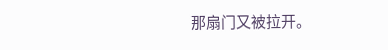那扇门又被拉开。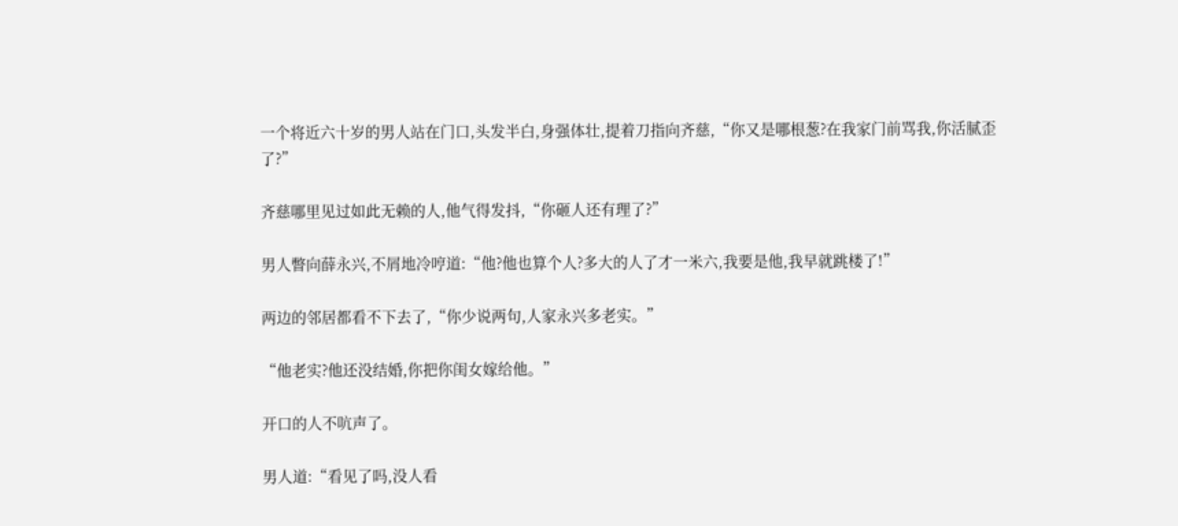一个将近六十岁的男人站在门口,头发半白,身强体壮,提着刀指向齐慈,“你又是哪根葱?在我家门前骂我,你活腻歪了?”

齐慈哪里见过如此无赖的人,他气得发抖,“你砸人还有理了?”

男人瞥向薛永兴,不屑地冷哼道:“他?他也算个人?多大的人了才一米六,我要是他,我早就跳楼了!”

两边的邻居都看不下去了,“你少说两句,人家永兴多老实。”

“他老实?他还没结婚,你把你闺女嫁给他。”

开口的人不吭声了。

男人道:“看见了吗,没人看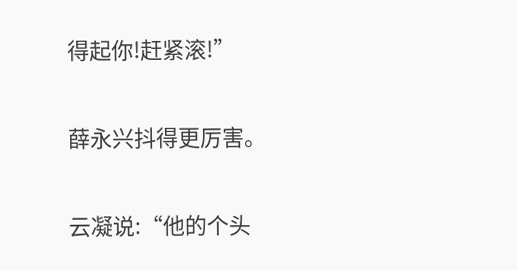得起你!赶紧滚!”

薛永兴抖得更厉害。

云凝说:“他的个头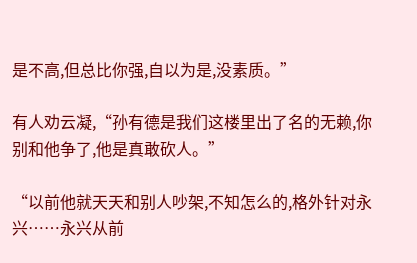是不高,但总比你强,自以为是,没素质。”

有人劝云凝,“孙有德是我们这楼里出了名的无赖,你别和他争了,他是真敢砍人。”

“以前他就天天和别人吵架,不知怎么的,格外针对永兴……永兴从前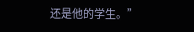还是他的学生。”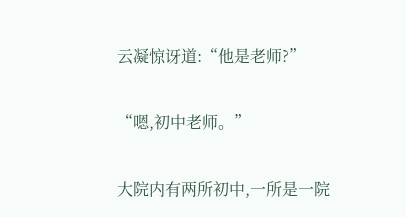云凝惊讶道:“他是老师?”

“嗯,初中老师。”

大院内有两所初中,一所是一院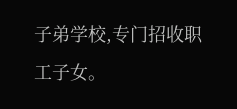子弟学校,专门招收职工子女。